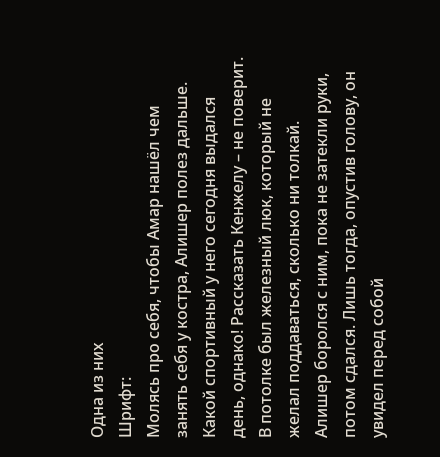Одна из них
Шрифт:
Молясь про себя, чтобы Амар нашёл чем занять себя у костра, Алишер полез дальше. Какой спортивный у него сегодня выдался день, однако! Рассказать Кенжелу – не поверит. В потолке был железный люк, который не желал поддаваться, сколько ни толкай. Алишер боролся с ним, пока не затекли руки, потом сдался. Лишь тогда, опустив голову, он увидел перед собой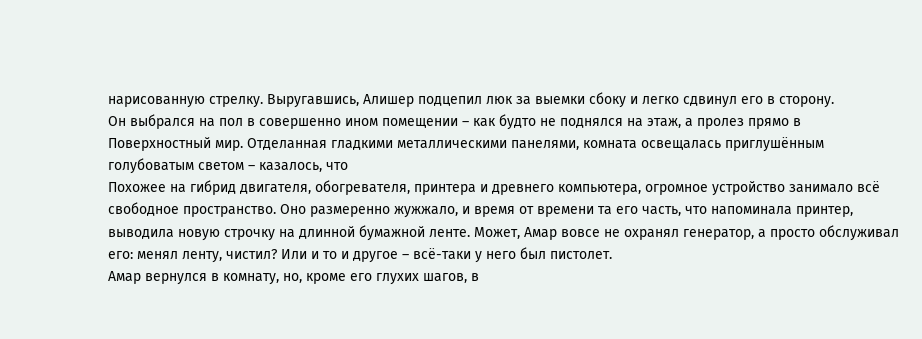нарисованную стрелку. Выругавшись, Алишер подцепил люк за выемки сбоку и легко сдвинул его в сторону.
Он выбрался на пол в совершенно ином помещении – как будто не поднялся на этаж, а пролез прямо в Поверхностный мир. Отделанная гладкими металлическими панелями, комната освещалась приглушённым голубоватым светом – казалось, что
Похожее на гибрид двигателя, обогревателя, принтера и древнего компьютера, огромное устройство занимало всё свободное пространство. Оно размеренно жужжало, и время от времени та его часть, что напоминала принтер, выводила новую строчку на длинной бумажной ленте. Может, Амар вовсе не охранял генератор, а просто обслуживал его: менял ленту, чистил? Или и то и другое – всё-таки у него был пистолет.
Амар вернулся в комнату, но, кроме его глухих шагов, в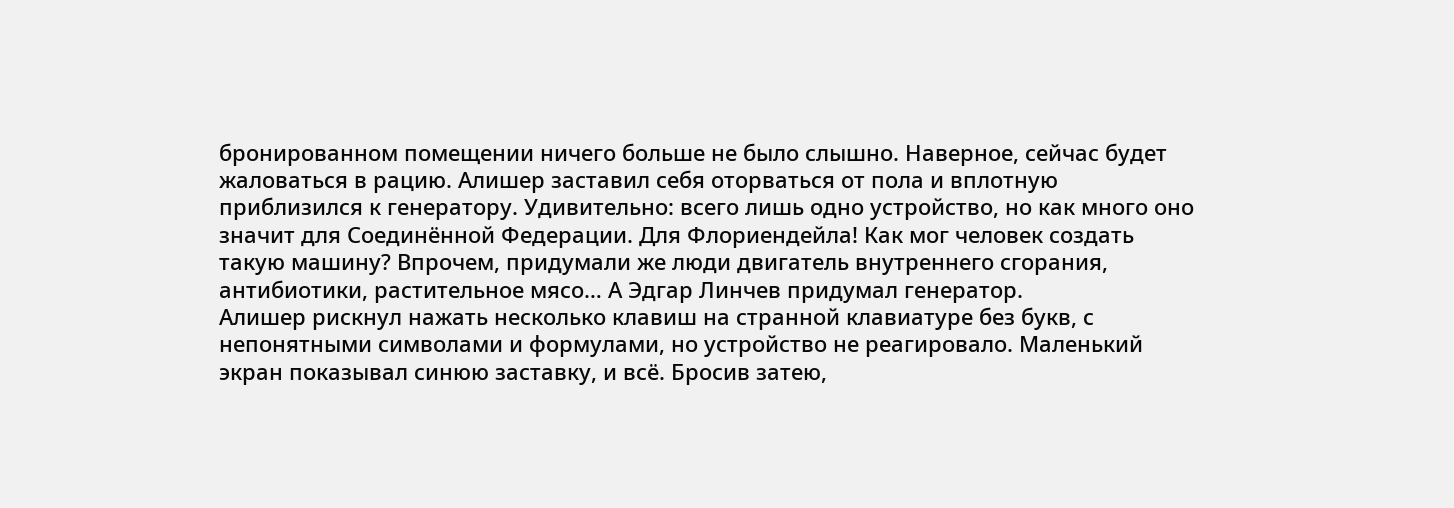бронированном помещении ничего больше не было слышно. Наверное, сейчас будет жаловаться в рацию. Алишер заставил себя оторваться от пола и вплотную приблизился к генератору. Удивительно: всего лишь одно устройство, но как много оно значит для Соединённой Федерации. Для Флориендейла! Как мог человек создать такую машину? Впрочем, придумали же люди двигатель внутреннего сгорания, антибиотики, растительное мясо… А Эдгар Линчев придумал генератор.
Алишер рискнул нажать несколько клавиш на странной клавиатуре без букв, с непонятными символами и формулами, но устройство не реагировало. Маленький экран показывал синюю заставку, и всё. Бросив затею,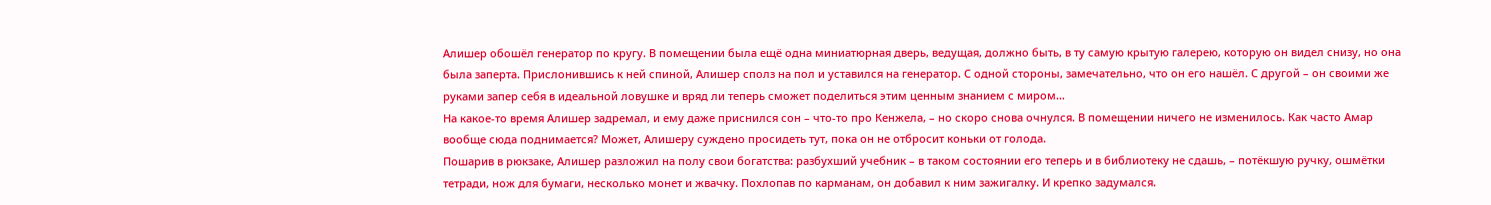Алишер обошёл генератор по кругу. В помещении была ещё одна миниатюрная дверь, ведущая, должно быть, в ту самую крытую галерею, которую он видел снизу, но она была заперта. Прислонившись к ней спиной, Алишер сполз на пол и уставился на генератор. С одной стороны, замечательно, что он его нашёл. С другой – он своими же руками запер себя в идеальной ловушке и вряд ли теперь сможет поделиться этим ценным знанием с миром…
На какое-то время Алишер задремал, и ему даже приснился сон – что-то про Кенжела, – но скоро снова очнулся. В помещении ничего не изменилось. Как часто Амар вообще сюда поднимается? Может, Алишеру суждено просидеть тут, пока он не отбросит коньки от голода.
Пошарив в рюкзаке, Алишер разложил на полу свои богатства: разбухший учебник – в таком состоянии его теперь и в библиотеку не сдашь, – потёкшую ручку, ошмётки тетради, нож для бумаги, несколько монет и жвачку. Похлопав по карманам, он добавил к ним зажигалку. И крепко задумался.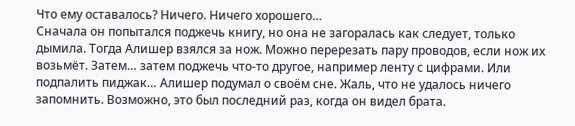Что ему оставалось? Ничего. Ничего хорошего…
Сначала он попытался поджечь книгу, но она не загоралась как следует, только дымила. Тогда Алишер взялся за нож. Можно перерезать пару проводов, если нож их возьмёт. Затем… затем поджечь что-то другое, например ленту с цифрами. Или подпалить пиджак… Алишер подумал о своём сне. Жаль, что не удалось ничего запомнить. Возможно, это был последний раз, когда он видел брата.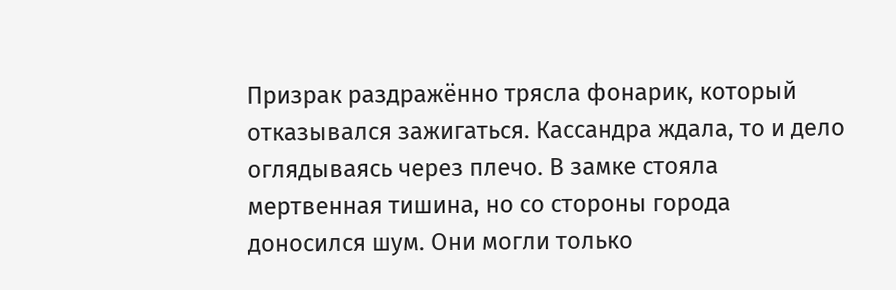Призрак раздражённо трясла фонарик, который отказывался зажигаться. Кассандра ждала, то и дело оглядываясь через плечо. В замке стояла мертвенная тишина, но со стороны города доносился шум. Они могли только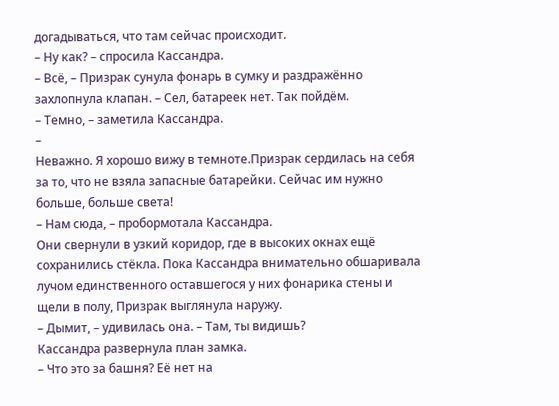догадываться, что там сейчас происходит.
– Ну как? – спросила Кассандра.
– Всё, – Призрак сунула фонарь в сумку и раздражённо захлопнула клапан. – Сел, батареек нет. Так пойдём.
– Темно, – заметила Кассандра.
–
Неважно. Я хорошо вижу в темноте.Призрак сердилась на себя за то, что не взяла запасные батарейки. Сейчас им нужно больше, больше света!
– Нам сюда, – пробормотала Кассандра.
Они свернули в узкий коридор, где в высоких окнах ещё сохранились стёкла. Пока Кассандра внимательно обшаривала лучом единственного оставшегося у них фонарика стены и щели в полу, Призрак выглянула наружу.
– Дымит, – удивилась она. – Там, ты видишь?
Кассандра развернула план замка.
– Что это за башня? Её нет на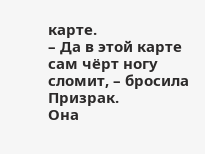карте.
– Да в этой карте сам чёрт ногу сломит, – бросила Призрак.
Она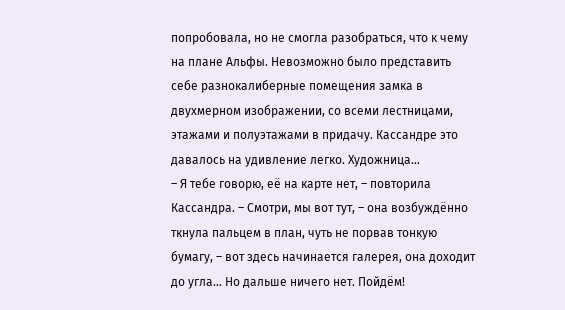попробовала, но не смогла разобраться, что к чему на плане Альфы. Невозможно было представить себе разнокалиберные помещения замка в двухмерном изображении, со всеми лестницами, этажами и полуэтажами в придачу. Кассандре это давалось на удивление легко. Художница…
– Я тебе говорю, её на карте нет, – повторила Кассандра. – Смотри, мы вот тут, – она возбуждённо ткнула пальцем в план, чуть не порвав тонкую бумагу, – вот здесь начинается галерея, она доходит до угла… Но дальше ничего нет. Пойдём!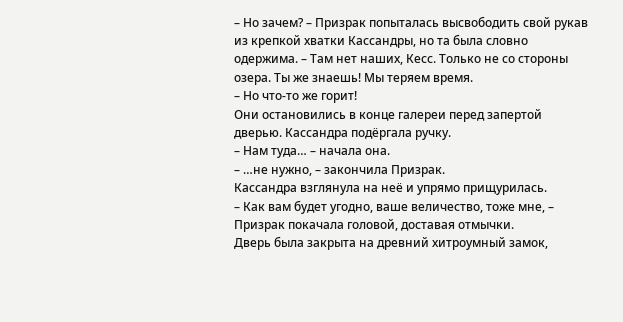– Но зачем? – Призрак попыталась высвободить свой рукав из крепкой хватки Кассандры, но та была словно одержима. – Там нет наших, Кесс. Только не со стороны озера. Ты же знаешь! Мы теряем время.
– Но что-то же горит!
Они остановились в конце галереи перед запертой дверью. Кассандра подёргала ручку.
– Нам туда… – начала она.
– …не нужно, – закончила Призрак.
Кассандра взглянула на неё и упрямо прищурилась.
– Как вам будет угодно, ваше величество, тоже мне, – Призрак покачала головой, доставая отмычки.
Дверь была закрыта на древний хитроумный замок,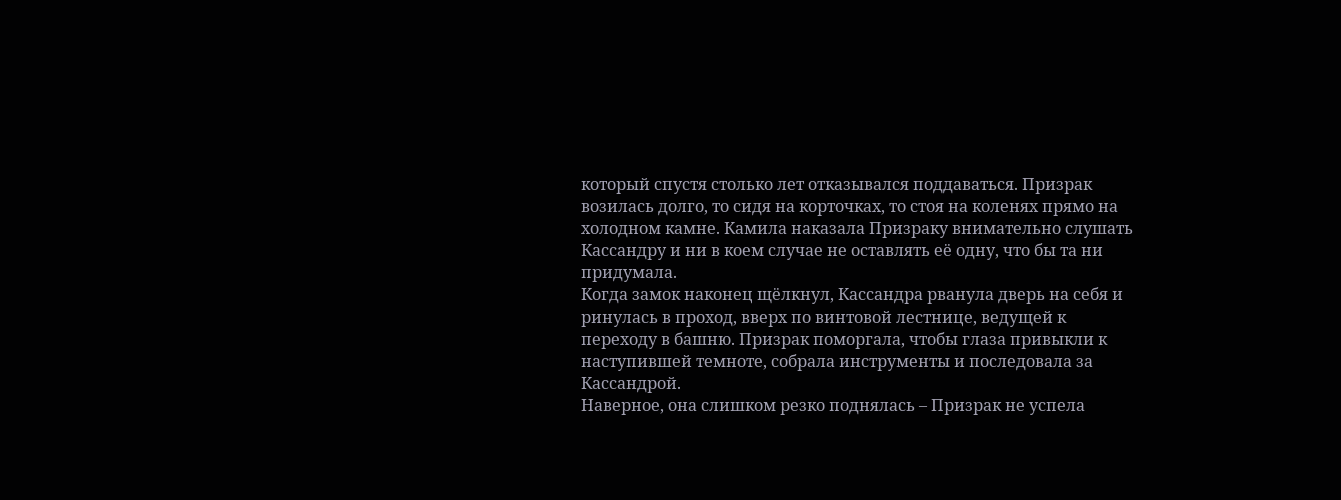который спустя столько лет отказывался поддаваться. Призрак возилась долго, то сидя на корточках, то стоя на коленях прямо на холодном камне. Камила наказала Призраку внимательно слушать Кассандру и ни в коем случае не оставлять её одну, что бы та ни придумала.
Когда замок наконец щёлкнул, Кассандра рванула дверь на себя и ринулась в проход, вверх по винтовой лестнице, ведущей к переходу в башню. Призрак поморгала, чтобы глаза привыкли к наступившей темноте, собрала инструменты и последовала за Кассандрой.
Наверное, она слишком резко поднялась – Призрак не успела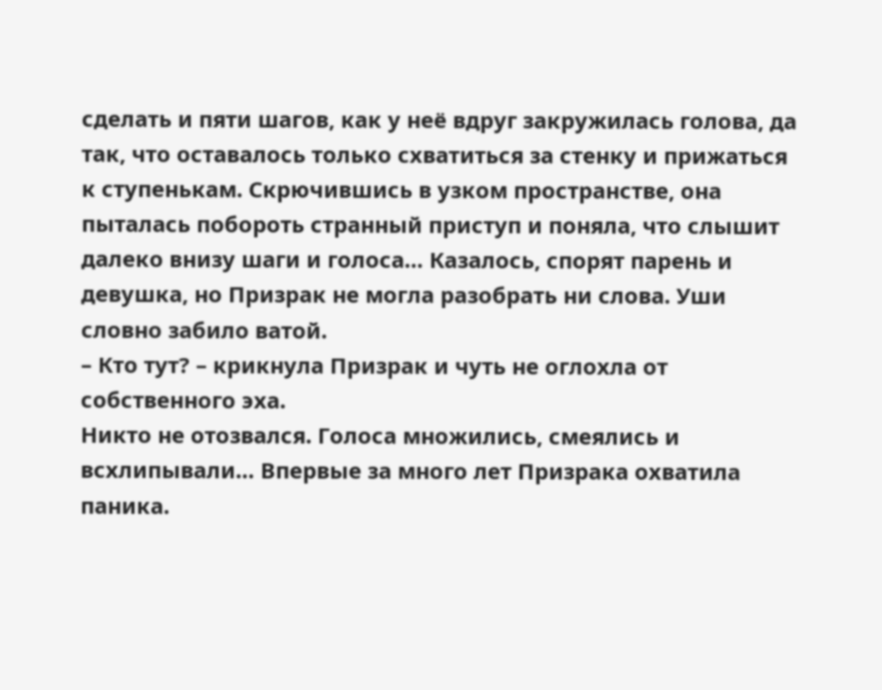сделать и пяти шагов, как у неё вдруг закружилась голова, да так, что оставалось только схватиться за стенку и прижаться к ступенькам. Скрючившись в узком пространстве, она пыталась побороть странный приступ и поняла, что слышит далеко внизу шаги и голоса… Казалось, спорят парень и девушка, но Призрак не могла разобрать ни слова. Уши словно забило ватой.
– Кто тут? – крикнула Призрак и чуть не оглохла от собственного эха.
Никто не отозвался. Голоса множились, смеялись и всхлипывали… Впервые за много лет Призрака охватила паника.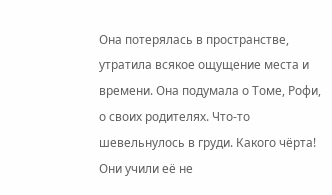Она потерялась в пространстве, утратила всякое ощущение места и времени. Она подумала о Томе, Рофи, о своих родителях. Что-то шевельнулось в груди. Какого чёрта! Они учили её не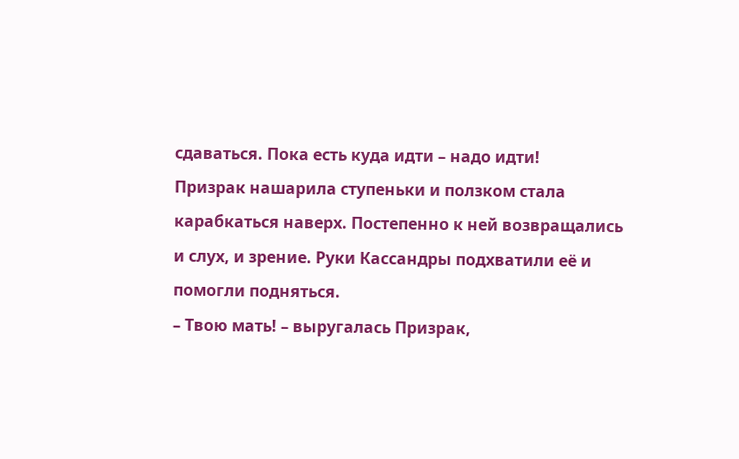сдаваться. Пока есть куда идти – надо идти!
Призрак нашарила ступеньки и ползком стала карабкаться наверх. Постепенно к ней возвращались и слух, и зрение. Руки Кассандры подхватили её и помогли подняться.
– Твою мать! – выругалась Призрак,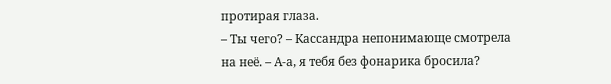протирая глаза.
– Ты чего? – Кассандра непонимающе смотрела на неё. – А-а, я тебя без фонарика бросила?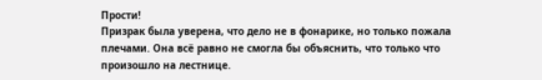Прости!
Призрак была уверена, что дело не в фонарике, но только пожала плечами. Она всё равно не смогла бы объяснить, что только что произошло на лестнице.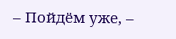– Пойдём уже, –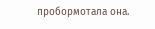пробормотала она.